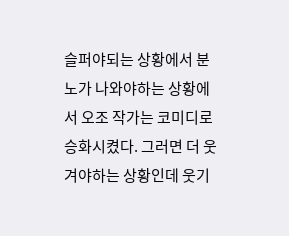슬퍼야되는 상황에서 분노가 나와야하는 상황에서 오조 작가는 코미디로 승화시켰다. 그러면 더 웃겨야하는 상황인데 웃기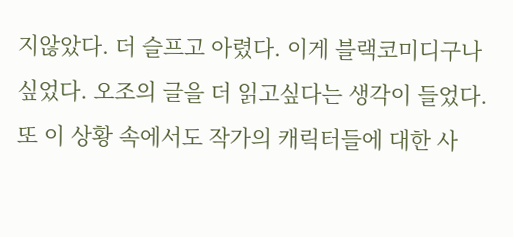지않았다. 더 슬프고 아렸다. 이게 블랙코미디구나 싶었다. 오조의 글을 더 읽고싶다는 생각이 들었다. 또 이 상황 속에서도 작가의 캐릭터들에 대한 사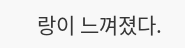랑이 느껴졌다.